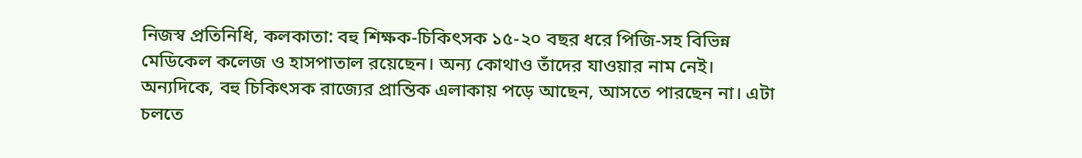নিজস্ব প্রতিনিধি, কলকাতা: বহু শিক্ষক-চিকিৎসক ১৫-২০ বছর ধরে পিজি-সহ বিভিন্ন মেডিকেল কলেজ ও হাসপাতাল রয়েছেন। অন্য কোথাও তাঁদের যাওয়ার নাম নেই। অন্যদিকে, বহু চিকিৎসক রাজ্যের প্রান্তিক এলাকায় পড়ে আছেন, আসতে পারছেন না। এটা চলতে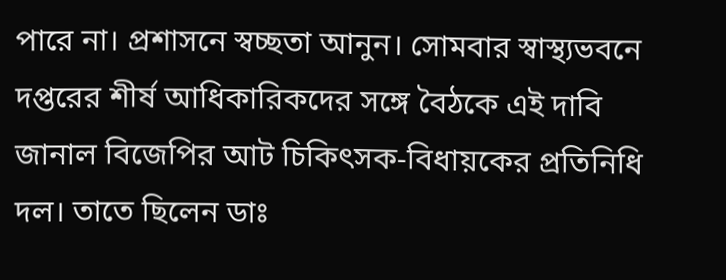পারে না। প্রশাসনে স্বচ্ছতা আনুন। সোমবার স্বাস্থ্যভবনে দপ্তরের শীর্ষ আধিকারিকদের সঙ্গে বৈঠকে এই দাবি জানাল বিজেপির আট চিকিৎসক-বিধায়কের প্রতিনিধি দল। তাতে ছিলেন ডাঃ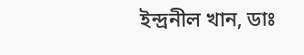ইন্দ্রনীল খান, ডাঃ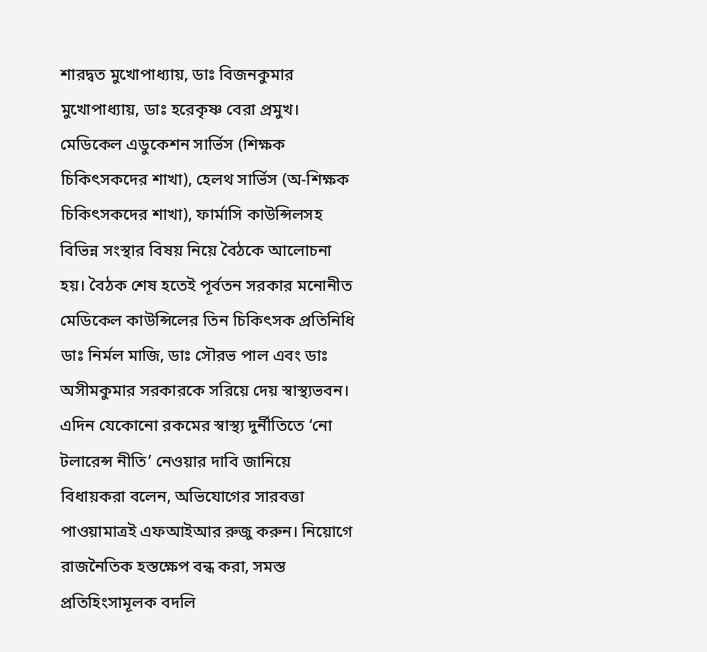শারদ্বত মুখোপাধ্যায়, ডাঃ বিজনকুমার মুখোপাধ্যায়, ডাঃ হরেকৃষ্ণ বেরা প্রমুখ। মেডিকেল এডুকেশন সার্ভিস (শিক্ষক চিকিৎসকদের শাখা), হেলথ সার্ভিস (অ-শিক্ষক চিকিৎসকদের শাখা), ফার্মাসি কাউন্সিলসহ বিভিন্ন সংস্থার বিষয় নিয়ে বৈঠকে আলোচনা হয়। বৈঠক শেষ হতেই পূর্বতন সরকার মনোনীত মেডিকেল কাউন্সিলের তিন চিকিৎসক প্রতিনিধি ডাঃ নির্মল মাজি, ডাঃ সৌরভ পাল এবং ডাঃ অসীমকুমার সরকারকে সরিয়ে দেয় স্বাস্থ্যভবন।
এদিন যেকোনো রকমের স্বাস্থ্য দুর্নীতিতে ‘নো টলারেন্স নীতি’ নেওয়ার দাবি জানিয়ে বিধায়করা বলেন, অভিযোগের সারবত্তা পাওয়ামাত্রই এফআইআর রুজু করুন। নিয়োগে রাজনৈতিক হস্তক্ষেপ বন্ধ করা, সমস্ত প্রতিহিংসামূলক বদলি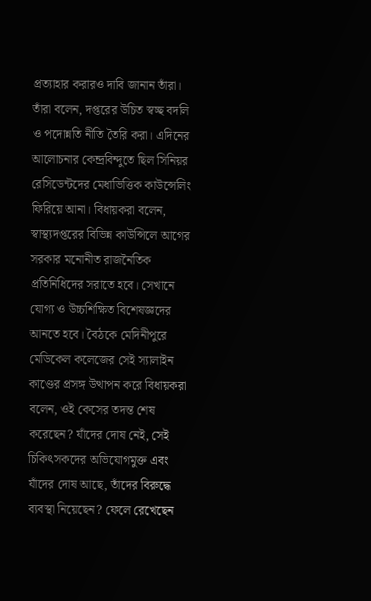প্রত্যাহার করারও দাবি জানান তাঁরা। তাঁরা বলেন, দপ্তরের উচিত স্বচ্ছ বদলি ও পদোন্নতি নীতি তৈরি করা। এদিনের আলোচনার কেন্দ্রবিন্দুতে ছিল সিনিয়র রেসিডেন্টদের মেধাভিত্তিক কাউন্সেলিং ফিরিয়ে আনা। বিধায়করা বলেন, স্বাস্থ্যদপ্তরের বিভিন্ন কাউন্সিলে আগের সরকার মনোনীত রাজনৈতিক প্রতিনিধিদের সরাতে হবে। সেখানে যোগ্য ও উচ্চশিক্ষিত বিশেষজ্ঞদের আনতে হবে। বৈঠকে মেদিনীপুরে মেডিকেল কলেজের সেই স্যালাইন কাণ্ডের প্রসঙ্গ উত্থাপন করে বিধায়করা বলেন, ওই কেসের তদন্ত শেষ করেছেন? যাঁদের দোষ নেই, সেই চিকিৎসকদের অভিযোগমুক্ত এবং যাঁদের দোষ আছে, তাঁদের বিরুদ্ধে ব্যবস্থা নিয়েছেন? ফেলে রেখেছেন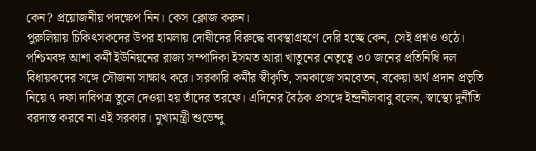কেন? প্রয়োজনীয় পদক্ষেপ নিন। কেস ক্লোজ করুন।
পুরুলিয়ায় চিকিৎসকদের উপর হামলায় দোষীদের বিরুদ্ধে ব্যবস্থাগ্রহণে দেরি হচ্ছে কেন, সেই প্রশ্নও ওঠে। পশ্চিমবঙ্গ আশা কর্মী ইউনিয়নের রাজ্য সম্পাদিকা ইসমত আরা খাতুনের নেতৃত্বে ৩০ জনের প্রতিনিধি দল বিধায়কদের সঙ্গে সৌজন্য সাক্ষাৎ করে। সরকারি কর্মীর স্বীকৃতি, সমকাজে সমবেতন, বকেয়া অর্থ প্রদান প্রভৃতি নিয়ে ৭ দফা দাবিপত্র তুলে দেওয়া হয় তাঁদের তরফে। এদিনের বৈঠক প্রসঙ্গে ইন্দ্রনীলবাবু বলেন, স্বাস্থ্যে দুর্নীতি বরদাস্ত করবে না এই সরকার। মুখ্যমন্ত্রী শুভেন্দু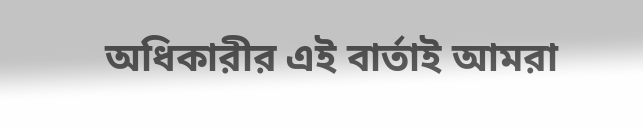অধিকারীর এই বার্তাই আমরা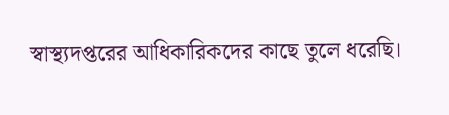স্বাস্থ্যদপ্তরের আধিকারিকদের কাছে তুলে ধরেছি।